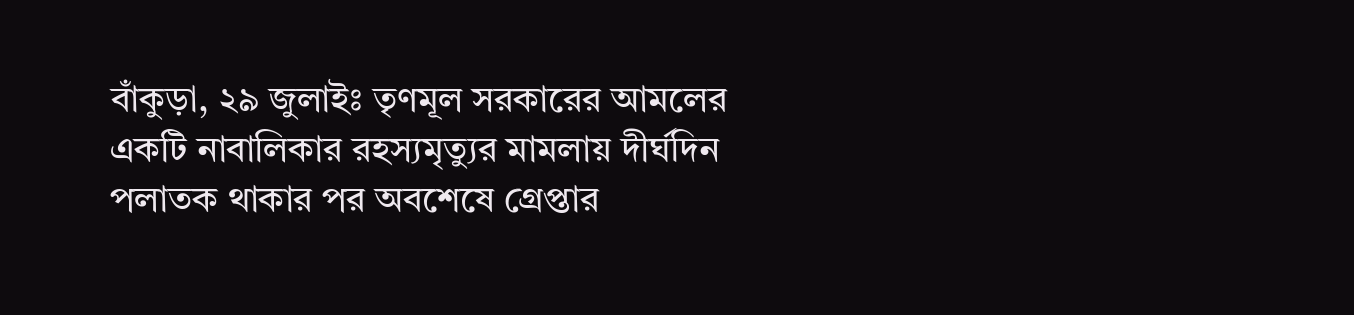বাঁকুড়া, ২৯ জুলাইঃ তৃণমূল সরকারের আমলের একটি নাবালিকার রহস্যমৃত্যুর মামলায় দীর্ঘদিন পলাতক থাকার পর অবশেষে গ্রেপ্তার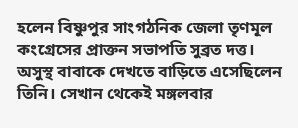হলেন বিষ্ণুপুর সাংগঠনিক জেলা তৃণমূল কংগ্রেসের প্রাক্তন সভাপতি সুব্রত দত্ত। অসুস্থ বাবাকে দেখতে বাড়িতে এসেছিলেন তিনি। সেখান থেকেই মঙ্গলবার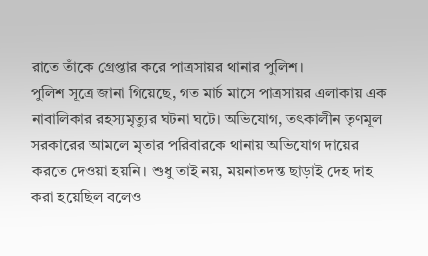রাতে তাঁকে গ্রেপ্তার করে পাত্রসায়র থানার পুলিশ।
পুলিশ সূত্রে জানা গিয়েছে, গত মার্চ মাসে পাত্রসায়র এলাকায় এক নাবালিকার রহস্যমৃত্যুর ঘটনা ঘটে। অভিযোগ, তৎকালীন তৃণমূল সরকারের আমলে মৃতার পরিবারকে থানায় অভিযোগ দায়ের করতে দেওয়া হয়নি। শুধু তাই নয়, ময়নাতদন্ত ছাড়াই দেহ দাহ করা হয়েছিল বলেও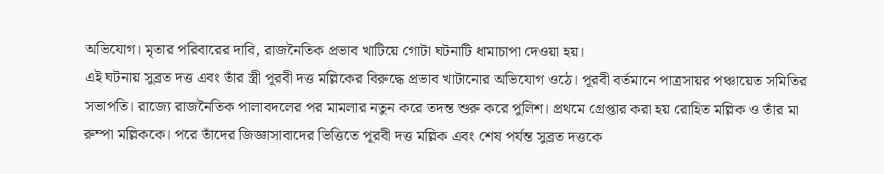অভিযোগ। মৃতার পরিবারের দাবি, রাজনৈতিক প্রভাব খাটিয়ে গোটা ঘটনাটি ধামাচাপা দেওয়া হয়।
এই ঘটনায় সুব্রত দত্ত এবং তাঁর স্ত্রী পূরবী দত্ত মল্লিকের বিরুদ্ধে প্রভাব খাটানোর অভিযোগ ওঠে। পূরবী বর্তমানে পাত্রসায়র পঞ্চায়েত সমিতির সভাপতি। রাজ্যে রাজনৈতিক পালাবদলের পর মামলার নতুন করে তদন্ত শুরু করে পুলিশ। প্রথমে গ্রেপ্তার করা হয় রোহিত মল্লিক ও তাঁর মা রুম্পা মল্লিককে। পরে তাঁদের জিজ্ঞাসাবাদের ভিত্তিতে পূরবী দত্ত মল্লিক এবং শেষ পর্যন্ত সুব্রত দত্তকে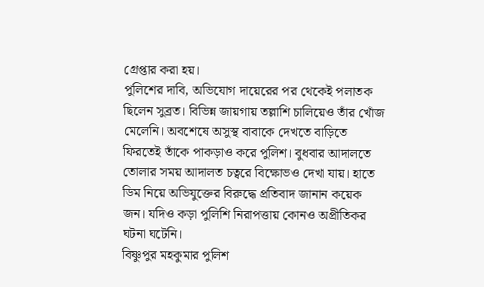গ্রেপ্তার করা হয়।
পুলিশের দাবি, অভিযোগ দায়েরের পর থেকেই পলাতক ছিলেন সুব্রত। বিভিন্ন জায়গায় তল্লাশি চালিয়েও তাঁর খোঁজ মেলেনি। অবশেষে অসুস্থ বাবাকে দেখতে বাড়িতে ফিরতেই তাঁকে পাকড়াও করে পুলিশ। বুধবার আদালতে তোলার সময় আদালত চত্বরে বিক্ষোভও দেখা যায়। হাতে ডিম নিয়ে অভিযুক্তের বিরুদ্ধে প্রতিবাদ জানান কয়েক জন। যদিও কড়া পুলিশি নিরাপত্তায় কোনও অপ্রীতিকর ঘটনা ঘটেনি।
বিষ্ণুপুর মহকুমার পুলিশ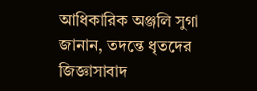আধিকারিক অঞ্জলি সুগা জানান, তদন্তে ধৃতদের জিজ্ঞাসাবাদ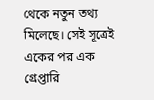থেকে নতুন তথ্য মিলেছে। সেই সূত্রেই একের পর এক গ্রেপ্তারি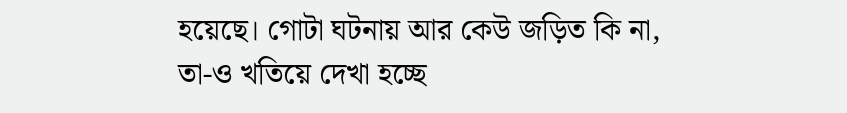হয়েছে। গোটা ঘটনায় আর কেউ জড়িত কি না, তা-ও খতিয়ে দেখা হচ্ছে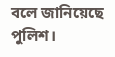বলে জানিয়েছে পুলিশ।